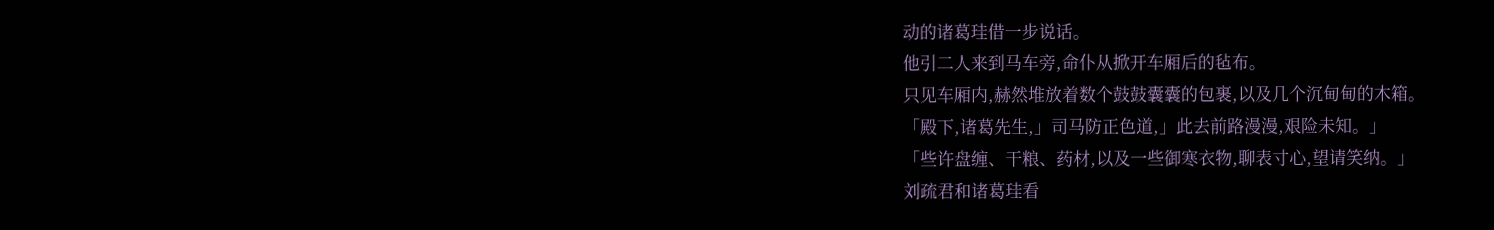动的诸葛珪借一步说话。
他引二人来到马车旁,命仆从掀开车厢后的毡布。
只见车厢内,赫然堆放着数个鼓鼓囊囊的包裹,以及几个沉甸甸的木箱。
「殿下,诸葛先生,」司马防正色道,」此去前路漫漫,艰险未知。」
「些许盘缠、干粮、药材,以及一些御寒衣物,聊表寸心,望请笑纳。」
刘疏君和诸葛珪看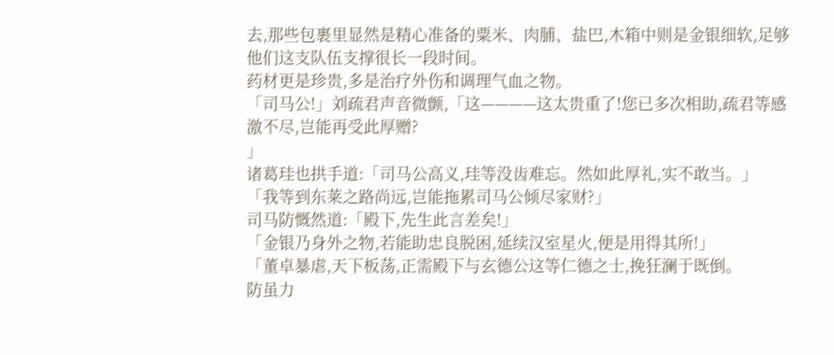去,那些包裹里显然是精心准备的粟米、肉脯、盐巴,木箱中则是金银细软,足够他们这支队伍支撑很长一段时间。
药材更是珍贵,多是治疗外伤和调理气血之物。
「司马公!」刘疏君声音微颤,「这————这太贵重了!您已多次相助,疏君等感激不尽,岂能再受此厚赠?
」
诸葛珪也拱手道:「司马公高义,珪等没齿难忘。然如此厚礼,实不敢当。」
「我等到东莱之路尚远,岂能拖累司马公倾尽家财?」
司马防慨然道:「殿下,先生此言差矣!」
「金银乃身外之物,若能助忠良脱困,延续汉室星火,便是用得其所!」
「董卓暴虐,天下板荡,正需殿下与玄德公这等仁德之士,挽狂澜于既倒。
防虽力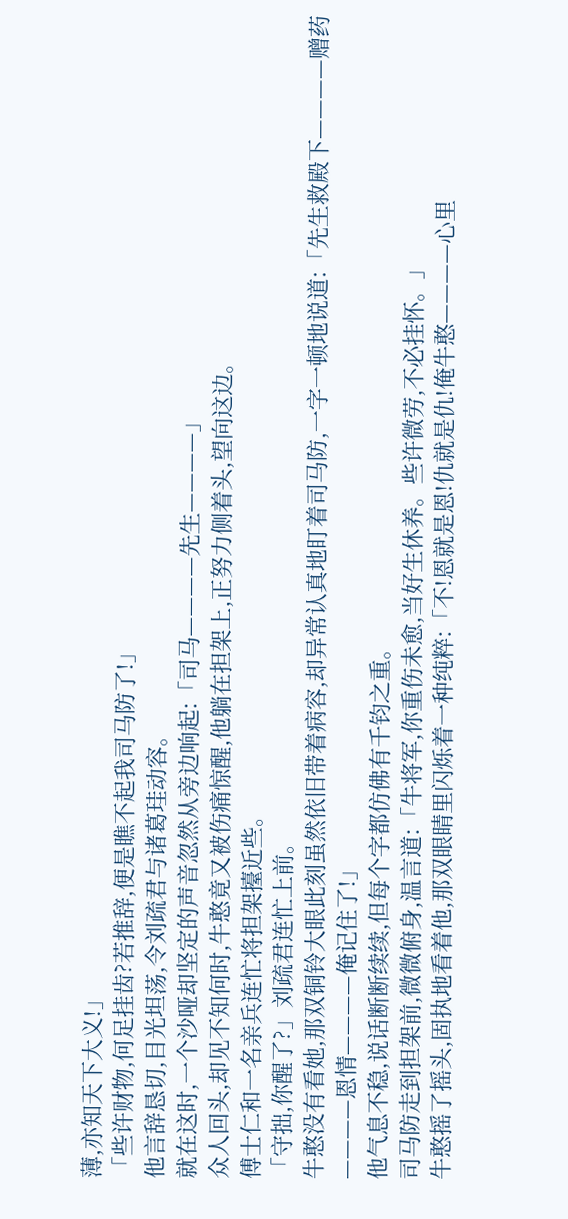薄,亦知天下大义!」
「些许财物,何足挂齿?若推辞,便是瞧不起我司马防了!」
他言辞恳切,目光坦荡,令刘疏君与诸葛珪动容。
就在这时,一个沙哑却坚定的声音忽然从旁边响起:「司马————先生————」
众人回头,却见不知何时,牛憨竟又被伤痛惊醒,他躺在担架上,正努力侧着头,望向这边。
傅士仁和一名亲兵连忙将担架擡近些。
「守拙,你醒了?」刘疏君连忙上前。
牛憨没有看她,那双铜铃大眼此刻虽然依旧带着病容,却异常认真地盯着司马防,一字一顿地说道:「先生救殿下————赠药————恩情————俺记住了!」
他气息不稳,说话断断续续,但每个字都仿佛有千钧之重。
司马防走到担架前,微微俯身,温言道:「牛将军,你重伤未愈,当好生休养。些许微劳,不必挂怀。」
牛憨摇了摇头,固执地看着他,那双眼睛里闪烁着一种纯粹:「不!恩就是恩!仇就是仇!俺牛憨————心里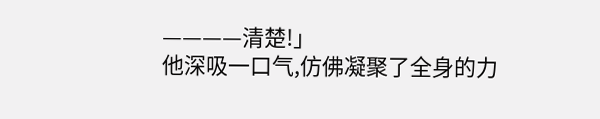————清楚!」
他深吸一口气,仿佛凝聚了全身的力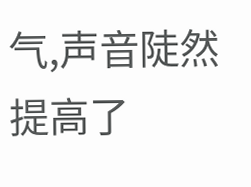气,声音陡然提高了